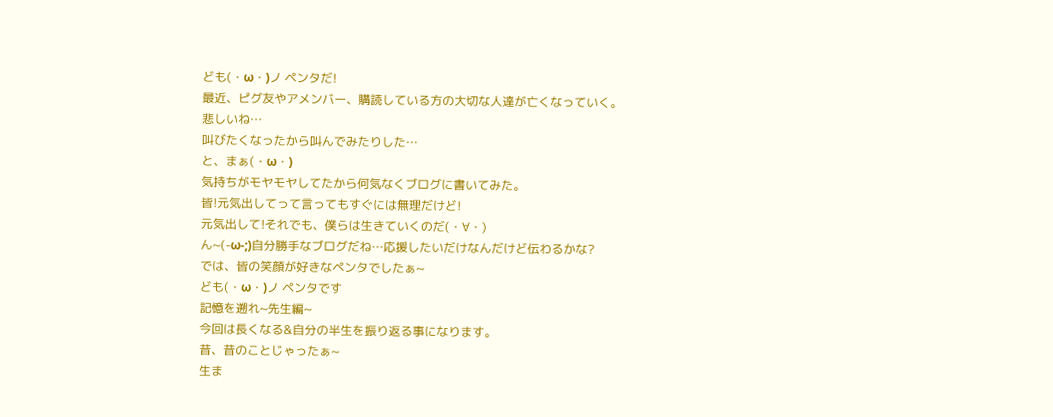ども(・ω・)ノ ペンタだ!
最近、ピグ友やアメンバー、購読している方の大切な人達が亡くなっていく。
悲しいね…
叫びたくなったから叫んでみたりした…
と、まぁ(・ω・)
気持ちがモヤモヤしてたから何気なくブログに書いてみた。
皆!元気出してって言ってもすぐには無理だけど!
元気出して!それでも、僕らは生きていくのだ(・∀・)
ん~(-ω-;)自分勝手なブログだね…応援したいだけなんだけど伝わるかな?
では、皆の笑顔が好きなペンタでしたぁ~
ども(・ω・)ノ ペンタです
記憶を遡れ~先生編~
今回は長くなる&自分の半生を振り返る事になります。
昔、昔のことじゃったぁ~
生ま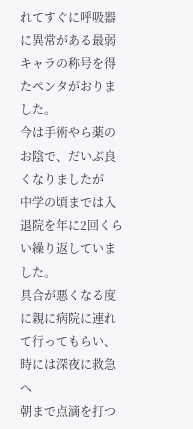れてすぐに呼吸器に異常がある最弱キャラの称号を得たペンタがおりました。
今は手術やら薬のお陰で、だいぶ良くなりましたが
中学の頃までは入退院を年に2回くらい繰り返していました。
具合が悪くなる度に親に病院に連れて行ってもらい、時には深夜に救急へ
朝まで点滴を打つ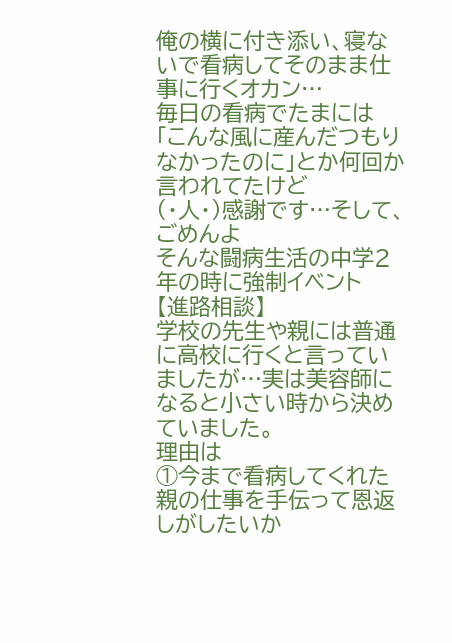俺の横に付き添い、寝ないで看病してそのまま仕事に行くオカン…
毎日の看病でたまには
「こんな風に産んだつもりなかったのに」とか何回か言われてたけど
(・人・)感謝です…そして、ごめんよ
そんな闘病生活の中学2年の時に強制イベント
【進路相談】
学校の先生や親には普通に高校に行くと言っていましたが…実は美容師になると小さい時から決めていました。
理由は
①今まで看病してくれた親の仕事を手伝って恩返しがしたいか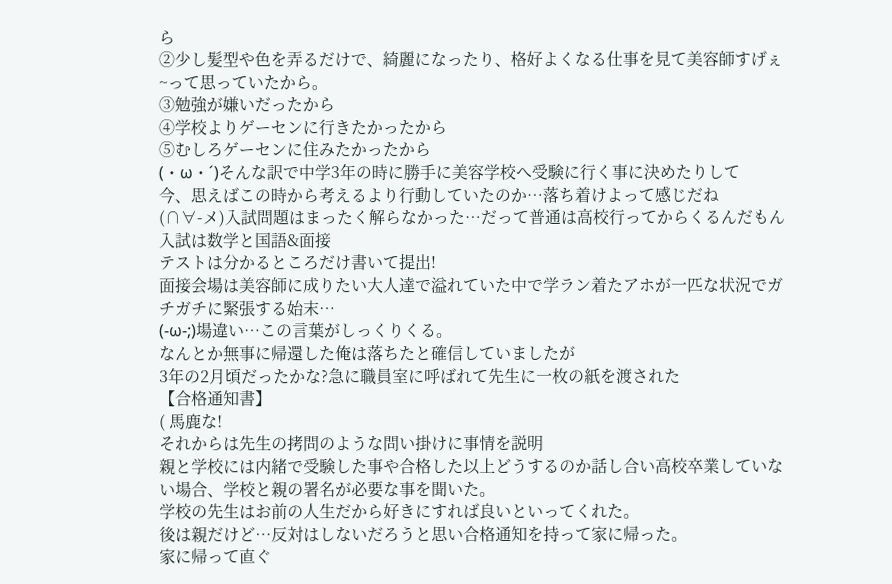ら
②少し髪型や色を弄るだけで、綺麗になったり、格好よくなる仕事を見て美容師すげぇ~って思っていたから。
③勉強が嫌いだったから
④学校よりゲーセンに行きたかったから
⑤むしろゲーセンに住みたかったから
(・ω・´)そんな訳で中学3年の時に勝手に美容学校へ受験に行く事に決めたりして
今、思えばこの時から考えるより行動していたのか…落ち着けよって感じだね
(∩∀-メ)入試問題はまったく解らなかった…だって普通は高校行ってからくるんだもん
入試は数学と国語&面接
テストは分かるところだけ書いて提出!
面接会場は美容師に成りたい大人達で溢れていた中で学ラン着たアホが一匹な状況でガチガチに緊張する始末…
(-ω-;)場違い…この言葉がしっくりくる。
なんとか無事に帰還した俺は落ちたと確信していましたが
3年の2月頃だったかな?急に職員室に呼ばれて先生に一枚の紙を渡された
【合格通知書】
( 馬鹿な!
それからは先生の拷問のような問い掛けに事情を説明
親と学校には内緒で受験した事や合格した以上どうするのか話し合い高校卒業していない場合、学校と親の署名が必要な事を聞いた。
学校の先生はお前の人生だから好きにすれば良いといってくれた。
後は親だけど…反対はしないだろうと思い合格通知を持って家に帰った。
家に帰って直ぐ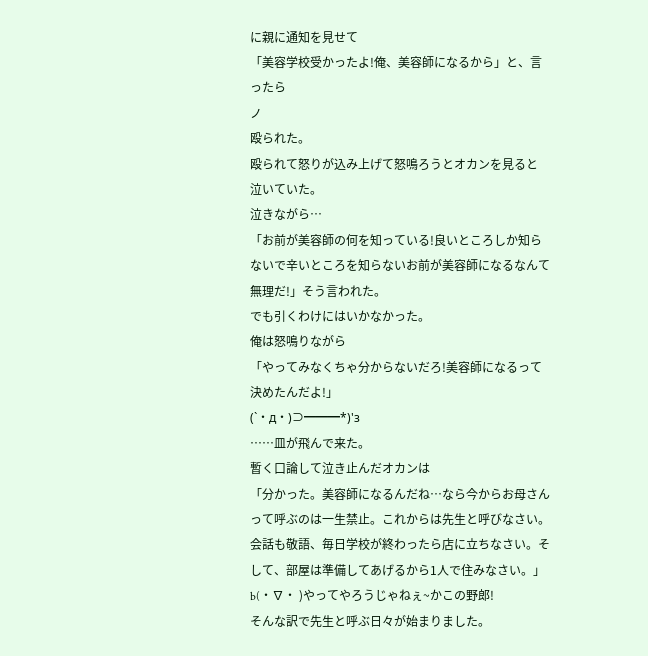に親に通知を見せて
「美容学校受かったよ!俺、美容師になるから」と、言ったら
ノ
殴られた。
殴られて怒りが込み上げて怒鳴ろうとオカンを見ると
泣いていた。
泣きながら…
「お前が美容師の何を知っている!良いところしか知らないで辛いところを知らないお前が美容師になるなんて無理だ!」そう言われた。
でも引くわけにはいかなかった。
俺は怒鳴りながら
「やってみなくちゃ分からないだろ!美容師になるって決めたんだよ!」
(`・д・)⊃━━━*)'з
……皿が飛んで来た。
暫く口論して泣き止んだオカンは
「分かった。美容師になるんだね…なら今からお母さんって呼ぶのは一生禁止。これからは先生と呼びなさい。会話も敬語、毎日学校が終わったら店に立ちなさい。そして、部屋は準備してあげるから1人で住みなさい。」
b(・∇・ )やってやろうじゃねぇ~かこの野郎!
そんな訳で先生と呼ぶ日々が始まりました。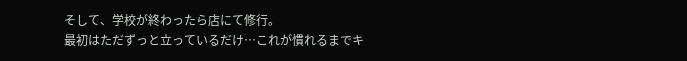そして、学校が終わったら店にて修行。
最初はただずっと立っているだけ…これが慣れるまでキ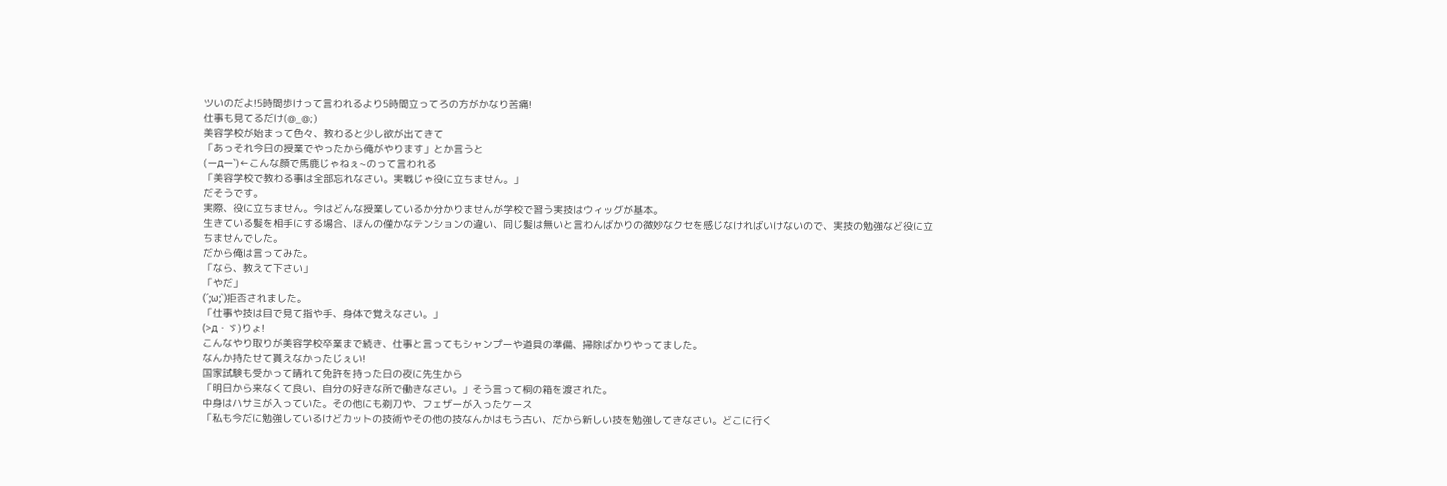ツいのだよ!5時間歩けって言われるより5時間立ってろの方がかなり苦痛!
仕事も見てるだけ(@_@;)
美容学校が始まって色々、教わると少し欲が出てきて
「あっそれ今日の授業でやったから俺がやります」とか言うと
(ーдー`)←こんな顔で馬鹿じゃねぇ~のって言われる
「美容学校で教わる事は全部忘れなさい。実戦じゃ役に立ちません。」
だそうです。
実際、役に立ちません。今はどんな授業しているか分かりませんが学校で習う実技はウィッグが基本。
生きている髪を相手にする場合、ほんの僅かなテンションの違い、同じ髪は無いと言わんばかりの微妙なクセを感じなければいけないので、実技の勉強など役に立ちませんでした。
だから俺は言ってみた。
「なら、教えて下さい」
「やだ」
(´;ω;`)拒否されました。
「仕事や技は目で見て指や手、身体で覚えなさい。」
(>д・ゞ)りょ!
こんなやり取りが美容学校卒業まで続き、仕事と言ってもシャンプーや道具の準備、掃除ばかりやってました。
なんか持たせて貰えなかったじぇい!
国家試験も受かって晴れて免許を持った日の夜に先生から
「明日から来なくて良い、自分の好きな所で働きなさい。」そう言って桐の箱を渡された。
中身はハサミが入っていた。その他にも剃刀や、フェザーが入ったケース
「私も今だに勉強しているけどカットの技術やその他の技なんかはもう古い、だから新しい技を勉強してきなさい。どこに行く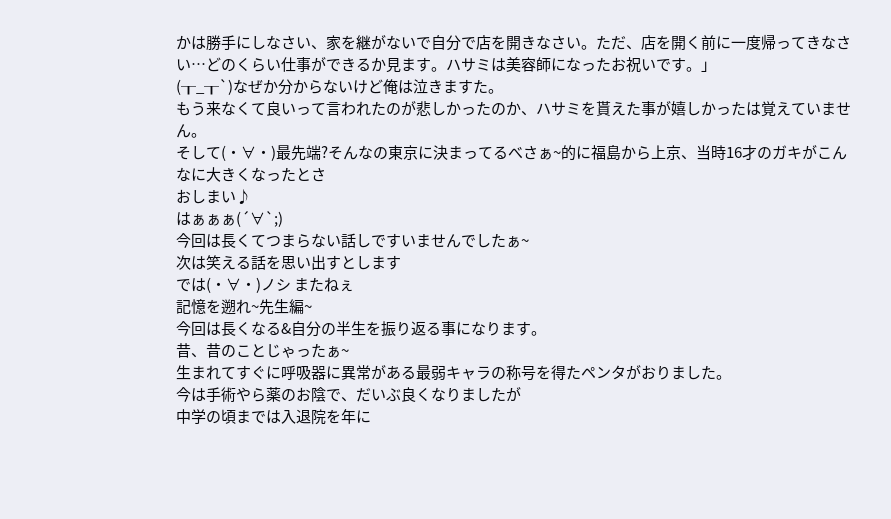かは勝手にしなさい、家を継がないで自分で店を開きなさい。ただ、店を開く前に一度帰ってきなさい…どのくらい仕事ができるか見ます。ハサミは美容師になったお祝いです。」
(┰_┰`)なぜか分からないけど俺は泣きますた。
もう来なくて良いって言われたのが悲しかったのか、ハサミを貰えた事が嬉しかったは覚えていません。
そして(・∀・)最先端?そんなの東京に決まってるべさぁ~的に福島から上京、当時16才のガキがこんなに大きくなったとさ
おしまい♪
はぁぁぁ(´∀`;)
今回は長くてつまらない話しですいませんでしたぁ~
次は笑える話を思い出すとします
では(・∀・)ノシ またねぇ
記憶を遡れ~先生編~
今回は長くなる&自分の半生を振り返る事になります。
昔、昔のことじゃったぁ~
生まれてすぐに呼吸器に異常がある最弱キャラの称号を得たペンタがおりました。
今は手術やら薬のお陰で、だいぶ良くなりましたが
中学の頃までは入退院を年に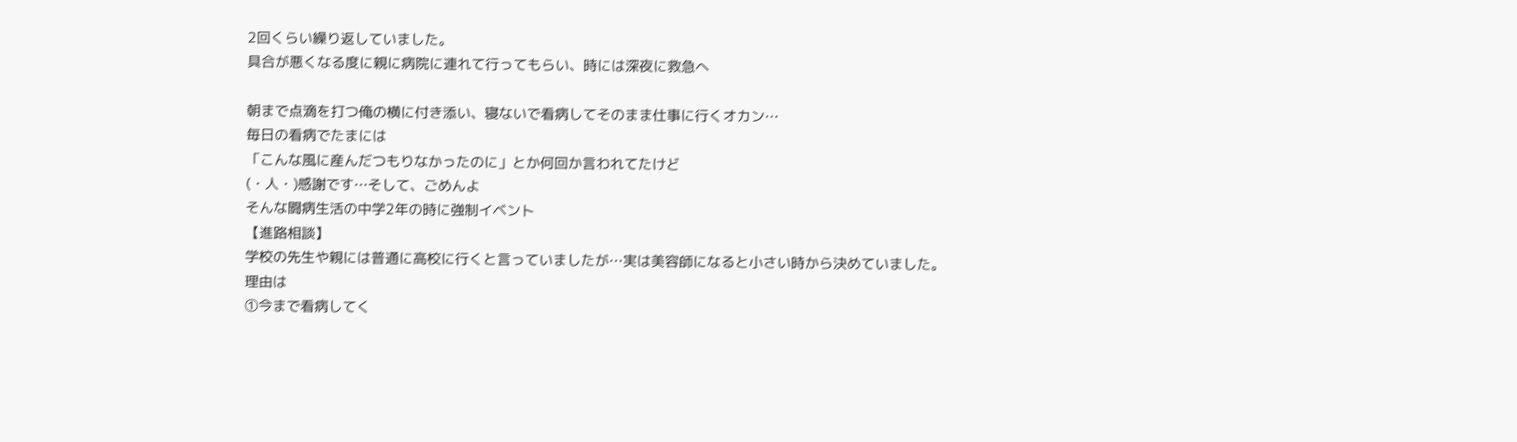2回くらい繰り返していました。
具合が悪くなる度に親に病院に連れて行ってもらい、時には深夜に救急へ

朝まで点滴を打つ俺の横に付き添い、寝ないで看病してそのまま仕事に行くオカン…
毎日の看病でたまには
「こんな風に産んだつもりなかったのに」とか何回か言われてたけど
(・人・)感謝です…そして、ごめんよ
そんな闘病生活の中学2年の時に強制イベント
【進路相談】
学校の先生や親には普通に高校に行くと言っていましたが…実は美容師になると小さい時から決めていました。
理由は
①今まで看病してく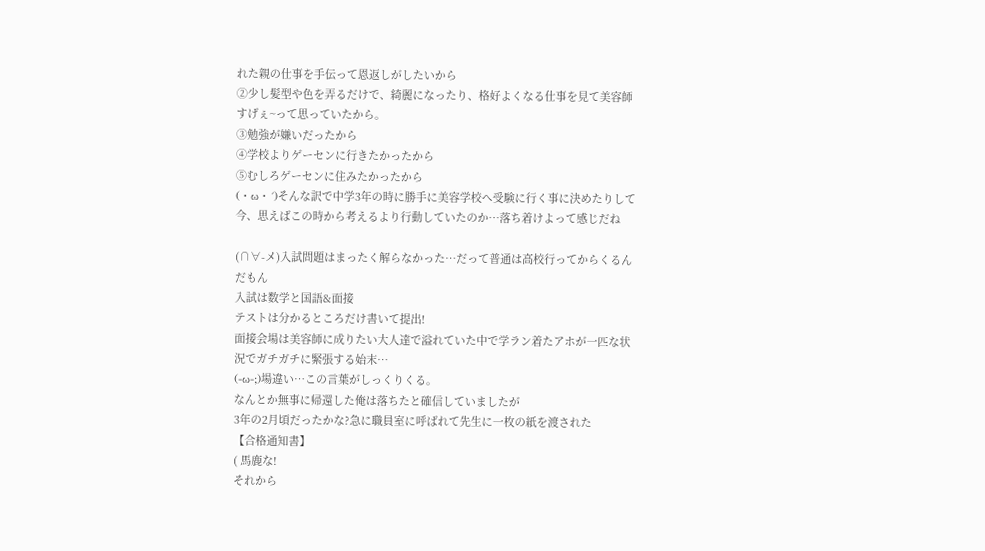れた親の仕事を手伝って恩返しがしたいから
②少し髪型や色を弄るだけで、綺麗になったり、格好よくなる仕事を見て美容師すげぇ~って思っていたから。
③勉強が嫌いだったから
④学校よりゲーセンに行きたかったから
⑤むしろゲーセンに住みたかったから
(・ω・´)そんな訳で中学3年の時に勝手に美容学校へ受験に行く事に決めたりして
今、思えばこの時から考えるより行動していたのか…落ち着けよって感じだね

(∩∀-メ)入試問題はまったく解らなかった…だって普通は高校行ってからくるんだもん
入試は数学と国語&面接
テストは分かるところだけ書いて提出!
面接会場は美容師に成りたい大人達で溢れていた中で学ラン着たアホが一匹な状況でガチガチに緊張する始末…
(-ω-;)場違い…この言葉がしっくりくる。
なんとか無事に帰還した俺は落ちたと確信していましたが
3年の2月頃だったかな?急に職員室に呼ばれて先生に一枚の紙を渡された
【合格通知書】
( 馬鹿な!
それから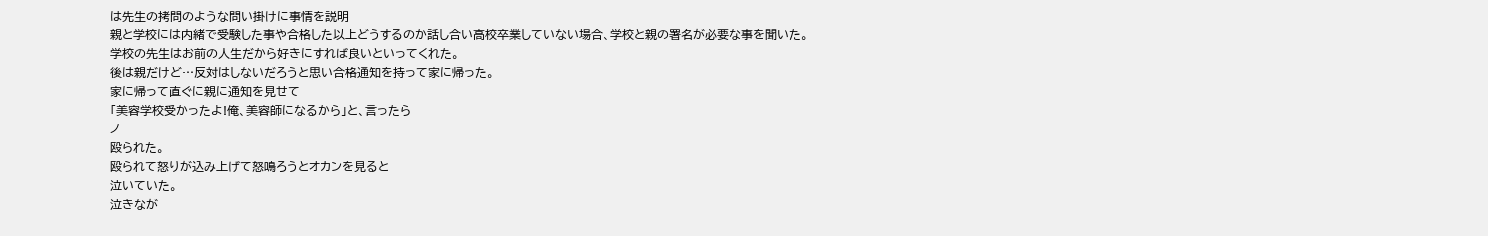は先生の拷問のような問い掛けに事情を説明
親と学校には内緒で受験した事や合格した以上どうするのか話し合い高校卒業していない場合、学校と親の署名が必要な事を聞いた。
学校の先生はお前の人生だから好きにすれば良いといってくれた。
後は親だけど…反対はしないだろうと思い合格通知を持って家に帰った。
家に帰って直ぐに親に通知を見せて
「美容学校受かったよ!俺、美容師になるから」と、言ったら
ノ
殴られた。
殴られて怒りが込み上げて怒鳴ろうとオカンを見ると
泣いていた。
泣きなが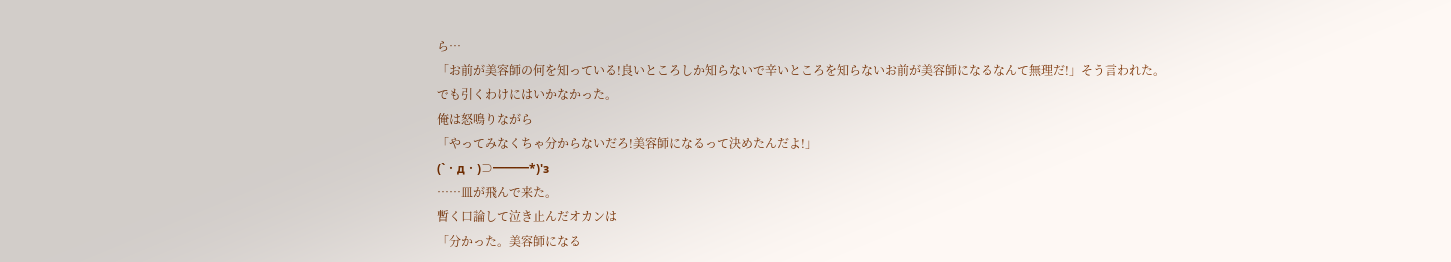ら…
「お前が美容師の何を知っている!良いところしか知らないで辛いところを知らないお前が美容師になるなんて無理だ!」そう言われた。
でも引くわけにはいかなかった。
俺は怒鳴りながら
「やってみなくちゃ分からないだろ!美容師になるって決めたんだよ!」
(`・д・)⊃━━━*)'з
……皿が飛んで来た。
暫く口論して泣き止んだオカンは
「分かった。美容師になる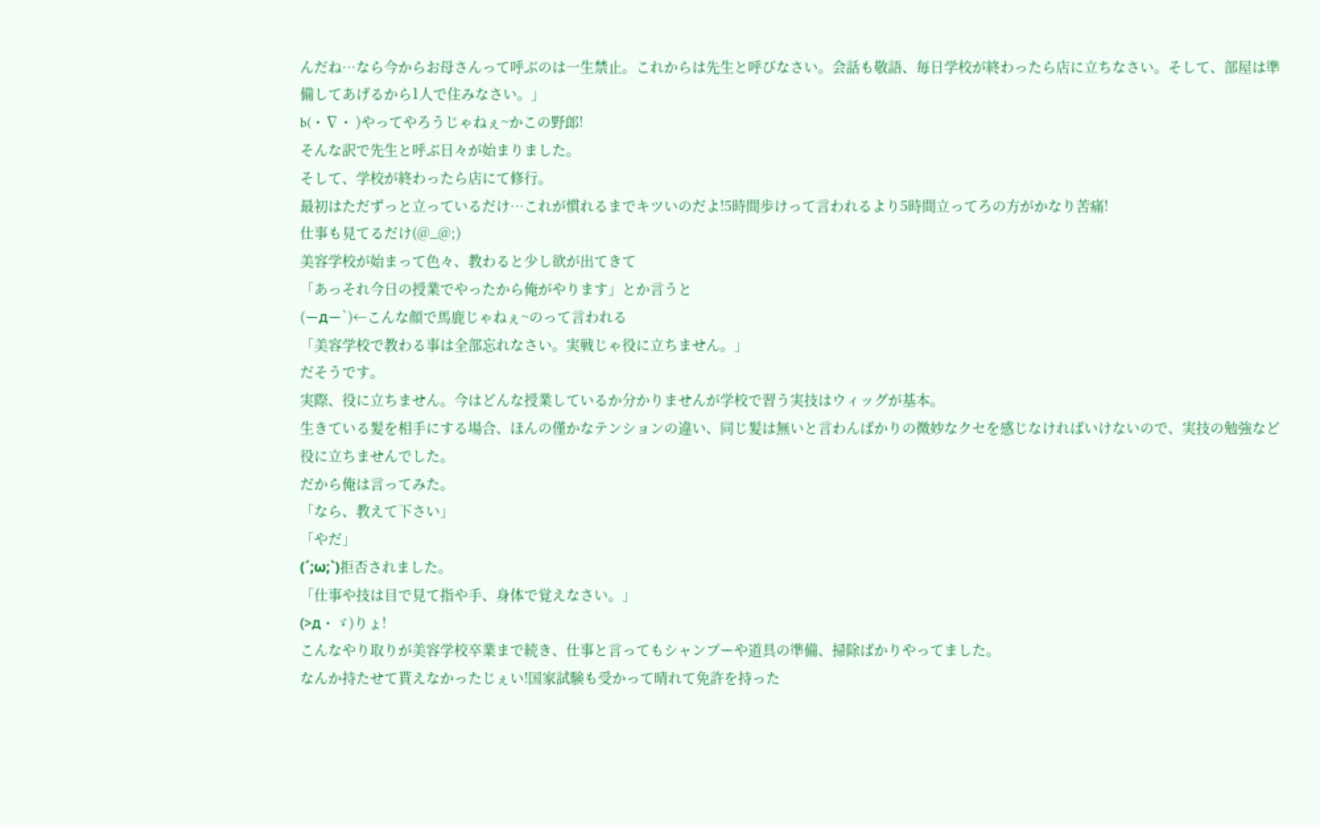んだね…なら今からお母さんって呼ぶのは一生禁止。これからは先生と呼びなさい。会話も敬語、毎日学校が終わったら店に立ちなさい。そして、部屋は準備してあげるから1人で住みなさい。」
b(・∇・ )やってやろうじゃねぇ~かこの野郎!
そんな訳で先生と呼ぶ日々が始まりました。
そして、学校が終わったら店にて修行。
最初はただずっと立っているだけ…これが慣れるまでキツいのだよ!5時間歩けって言われるより5時間立ってろの方がかなり苦痛!
仕事も見てるだけ(@_@;)
美容学校が始まって色々、教わると少し欲が出てきて
「あっそれ今日の授業でやったから俺がやります」とか言うと
(ーдー`)←こんな顔で馬鹿じゃねぇ~のって言われる
「美容学校で教わる事は全部忘れなさい。実戦じゃ役に立ちません。」
だそうです。
実際、役に立ちません。今はどんな授業しているか分かりませんが学校で習う実技はウィッグが基本。
生きている髪を相手にする場合、ほんの僅かなテンションの違い、同じ髪は無いと言わんばかりの微妙なクセを感じなければいけないので、実技の勉強など役に立ちませんでした。
だから俺は言ってみた。
「なら、教えて下さい」
「やだ」
(´;ω;`)拒否されました。
「仕事や技は目で見て指や手、身体で覚えなさい。」
(>д・ゞ)りょ!
こんなやり取りが美容学校卒業まで続き、仕事と言ってもシャンプーや道具の準備、掃除ばかりやってました。
なんか持たせて貰えなかったじぇい!国家試験も受かって晴れて免許を持った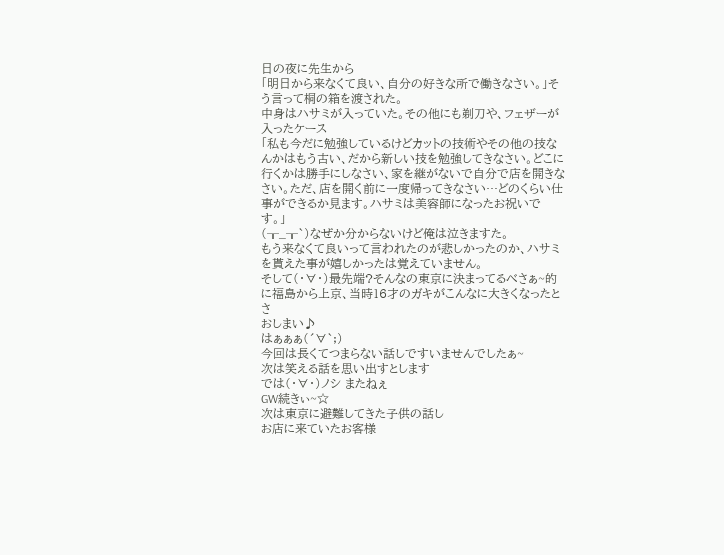日の夜に先生から
「明日から来なくて良い、自分の好きな所で働きなさい。」そう言って桐の箱を渡された。
中身はハサミが入っていた。その他にも剃刀や、フェザーが入ったケース
「私も今だに勉強しているけどカットの技術やその他の技なんかはもう古い、だから新しい技を勉強してきなさい。どこに行くかは勝手にしなさい、家を継がないで自分で店を開きなさい。ただ、店を開く前に一度帰ってきなさい…どのくらい仕事ができるか見ます。ハサミは美容師になったお祝いです。」
(┰_┰`)なぜか分からないけど俺は泣きますた。
もう来なくて良いって言われたのが悲しかったのか、ハサミを貰えた事が嬉しかったは覚えていません。
そして(・∀・)最先端?そんなの東京に決まってるべさぁ~的に福島から上京、当時16才のガキがこんなに大きくなったとさ
おしまい♪
はぁぁぁ(´∀`;)
今回は長くてつまらない話しですいませんでしたぁ~
次は笑える話を思い出すとします
では(・∀・)ノシ またねぇ
GW続きぃ~☆
次は東京に避難してきた子供の話し
お店に来ていたお客様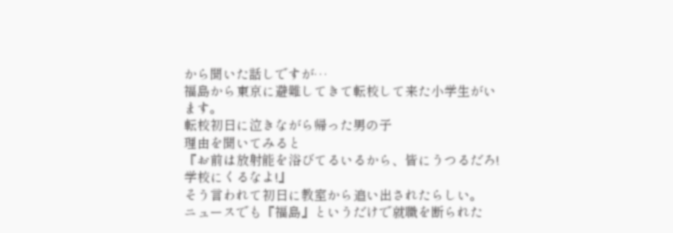から聞いた話しですが…
福島から東京に避難してきて転校して来た小学生がいます。
転校初日に泣きながら帰った男の子
理由を聞いてみると
『お前は放射能を浴びてるいるから、皆にうつるだろ!学校にくるなよ!』
そう言われて初日に教室から追い出されたらしい。
ニュースでも『福島』というだけで就職を断られた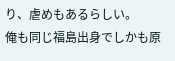り、虐めもあるらしい。
俺も同じ福島出身でしかも原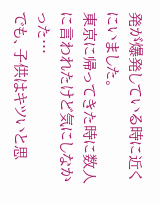発が爆発している時に近くにいました。
東京に帰ってきた時に数人に言われたけど気にしなかった…
でも、子供はキツいと思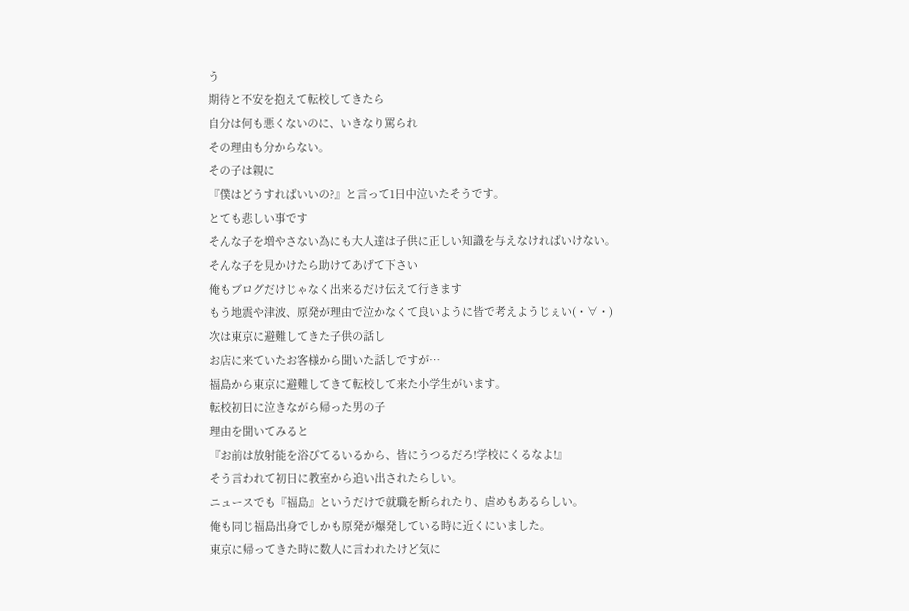う
期待と不安を抱えて転校してきたら
自分は何も悪くないのに、いきなり罵られ
その理由も分からない。
その子は親に
『僕はどうすればいいの?』と言って1日中泣いたそうです。
とても悲しい事です
そんな子を増やさない為にも大人達は子供に正しい知識を与えなければいけない。
そんな子を見かけたら助けてあげて下さい
俺もブログだけじゃなく出来るだけ伝えて行きます
もう地震や津波、原発が理由で泣かなくて良いように皆で考えようじぇい(・∀・)
次は東京に避難してきた子供の話し
お店に来ていたお客様から聞いた話しですが…
福島から東京に避難してきて転校して来た小学生がいます。
転校初日に泣きながら帰った男の子
理由を聞いてみると
『お前は放射能を浴びてるいるから、皆にうつるだろ!学校にくるなよ!』
そう言われて初日に教室から追い出されたらしい。
ニュースでも『福島』というだけで就職を断られたり、虐めもあるらしい。
俺も同じ福島出身でしかも原発が爆発している時に近くにいました。
東京に帰ってきた時に数人に言われたけど気に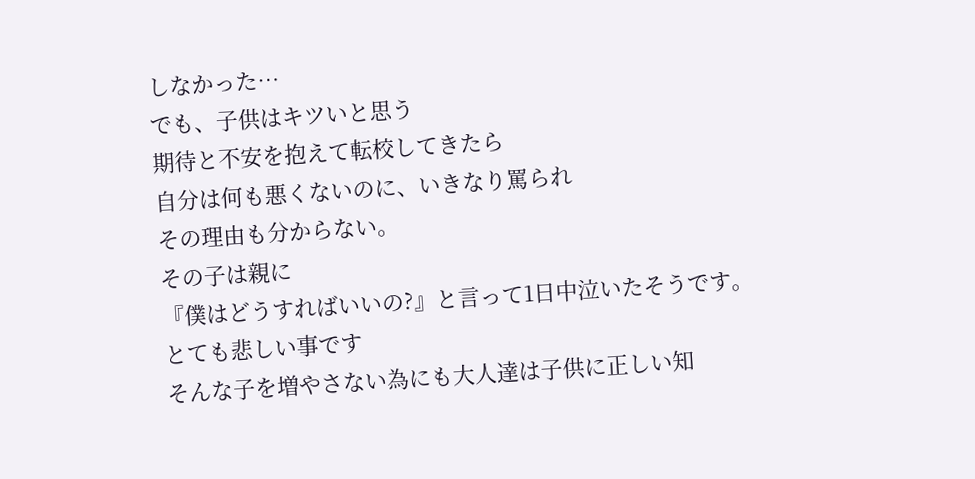しなかった…
でも、子供はキツいと思う
期待と不安を抱えて転校してきたら
自分は何も悪くないのに、いきなり罵られ
その理由も分からない。
その子は親に
『僕はどうすればいいの?』と言って1日中泣いたそうです。
とても悲しい事です
そんな子を増やさない為にも大人達は子供に正しい知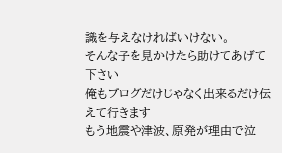識を与えなければいけない。
そんな子を見かけたら助けてあげて下さい
俺もブログだけじゃなく出来るだけ伝えて行きます
もう地震や津波、原発が理由で泣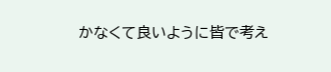かなくて良いように皆で考え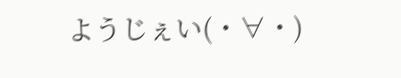ようじぇい(・∀・)